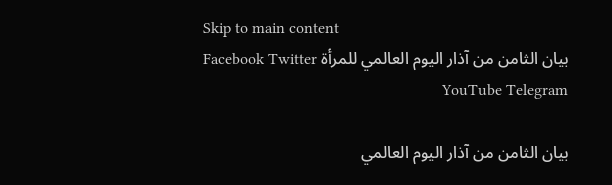Skip to main content
بيان الثامن من آذار اليوم العالمي للمرأة Facebook Twitter YouTube Telegram

بيان الثامن من آذار اليوم العالمي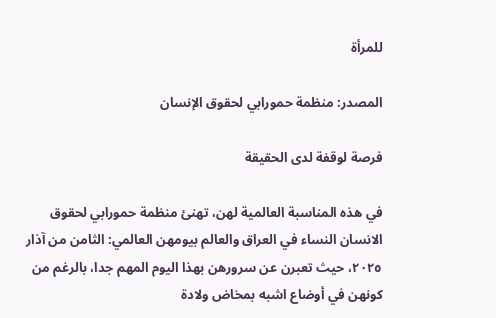للمرأة

المصدر: منظمة حمورابي لحقوق الإنسان

فرصة لوقفة لدى الحقيقة

في هذه المناسبة العالمية لهن، تهنئ منظمة حمورابي لحقوق الانسان النساء في العراق والعالم بيومهن العالمي: الثامن من آذار ٢٠٢٥، حيث تعبرن عن سرورهن بهذا اليوم المهم جدا، بالرغم من كونهن في أوضاع اشبه بمخاض ولادة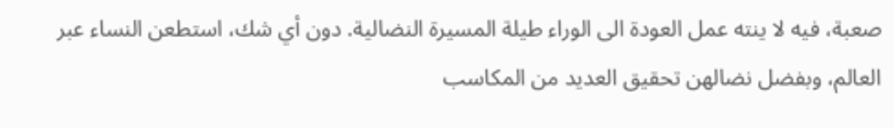صعبة، فيه لا ينته عمل العودة الى الوراء طيلة المسيرة النضالية. دون أي شك، استطعن النساء عبر العالم، وبفضل نضالهن تحقيق العديد من المكاسب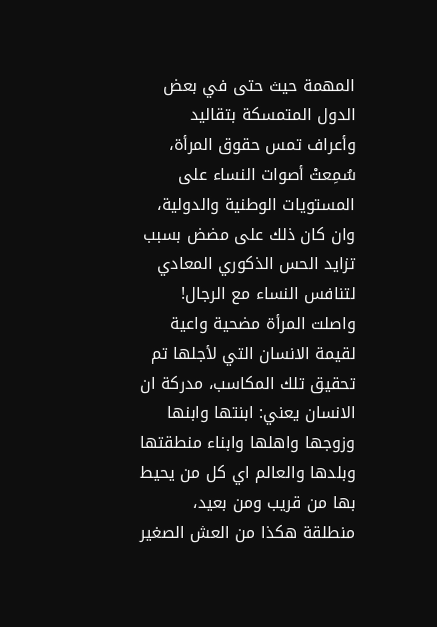المهمة حيث حتى في بعض الدول المتمسكة بتقاليد وأعراف تمس حقوق المرأة، سُمِعتْ أصوات النساء على المستويات الوطنية والدولية، وان كان ذلك على مضض بسبب تزايد الحس الذكوري المعادي لتنافس النساء مع الرجال! واصلت المرأة مضحية واعية لقيمة الانسان التي لأجلها تم تحقيق تلك المكاسب، مدركة ان الانسان يعني: ابنتها وابنها وزوجها واهلها وابناء منطقتها وبلدها والعالم اي كل من يحيط بها من قريب ومن بعيد، منطلقة هكذا من العش الصغير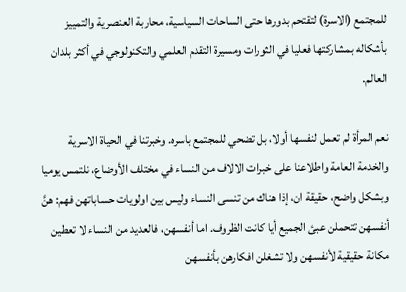للمجتمع (الاسرة) لتقتحم بدورها حتى الساحات السياسية، محاربة العنصرية والتمييز بأشكاله بمشاركتها فعليا في الثورات ومسيرة التقدم العلمي والتكنولوجي في أكثر بلدان العالم.

نعم المرأة لم تعمل لنفسها أولا، بل تضحي للمجتمع باسره. وخبرتنا في الحياة الاسرية والخدمة العامة واطلاعنا على خبرات الالاف من النساء في مختلف الأوضاع، نلتمس يوميا وبشكل واضح، حقيقة ان، إذا هناك من تنسى النساء وليس بين اولويات حساباتهن فهم: هنَّ أنفسهن تتحملن عبئ الجميع أيا كانت الظروف. اما أنفسهن، فالعديد من النساء لا تعطين مكانة حقيقية لأنفسهن ولا تشغلن افكارهن بأنفسهن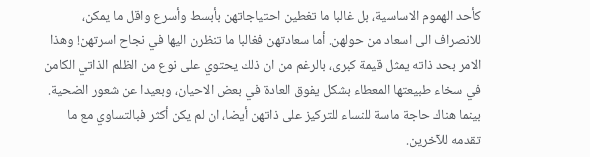كأحد الهموم الاساسية، بل غالبا ما تغطين احتياجاتهن بأبسط وأسرع واقل ما يمكن، للانصراف الى اسعاد من حولهن. أما سعادتهن فغالبا ما تنظرن اليها في نجاح اسرتهن! وهذا الامر بحد ذاته يمثل قيمة كبرى، بالرغم من ان ذلك يحتوي على نوع من الظلم الذاتي الكامن في سخاء طبيعتها المعطاء بشكل يفوق العادة في بعض الاحيان، وبعيدا عن شعور الضحية. بينما هناك حاجة ماسة للنساء للتركيز على ذاتهن أيضا، ان لم يكن أكثر فبالتساوي مع ما تقدمه للآخرين.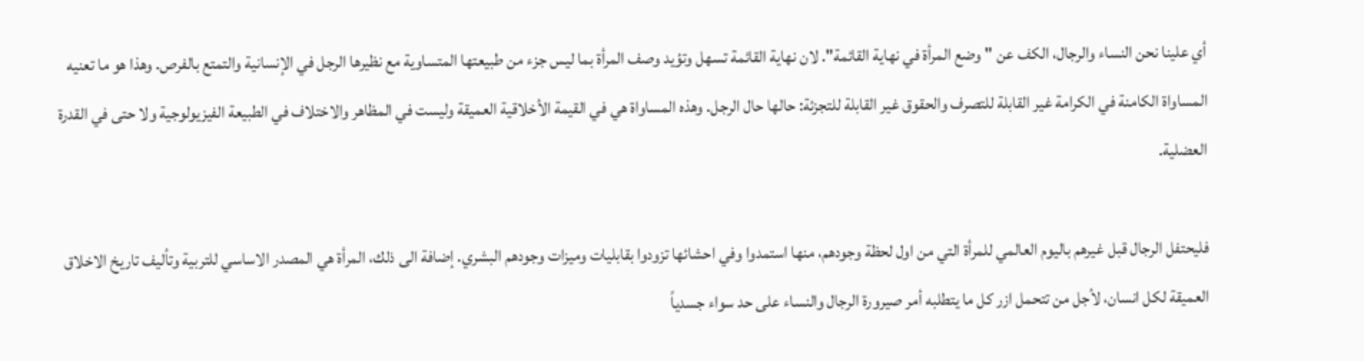أي علينا نحن النساء والرجال، الكف عن "وضع المرأة في نهاية القائمة". لان نهاية القائمة تسهل وتؤيد وصف المرأة بما ليس جزء من طبيعتها المتساوية مع نظيرها الرجل في الإنسانية والتمتع بالفرص. وهذا هو ما تعنيه المساواة الكامنة في الكرامة غير القابلة للتصرف والحقوق غير القابلة للتجزئة: حالها حال الرجل. وهذه المساواة هي في القيمة الأخلاقية العميقة وليست في المظاهر والاختلاف في الطبيعة الفيزيولوجية ولا حتى في القدرة العضلية.

فليحتفل الرجال قبل غيرهم باليوم العالمي للمرأة التي من اول لحظة وجودهم، منها استمدوا وفي احشائها تزودوا بقابليات وميزات وجودهم البشري. إضافة الى ذلك، المرأة هي المصدر الاساسي للتربية وتأليف تاريخ الاخلاق العميقة لكل انسان، لأجل من تتحمل ازر كل ما يتطلبه أمر صيرورة الرجال والنساء على حد سواء جسدياً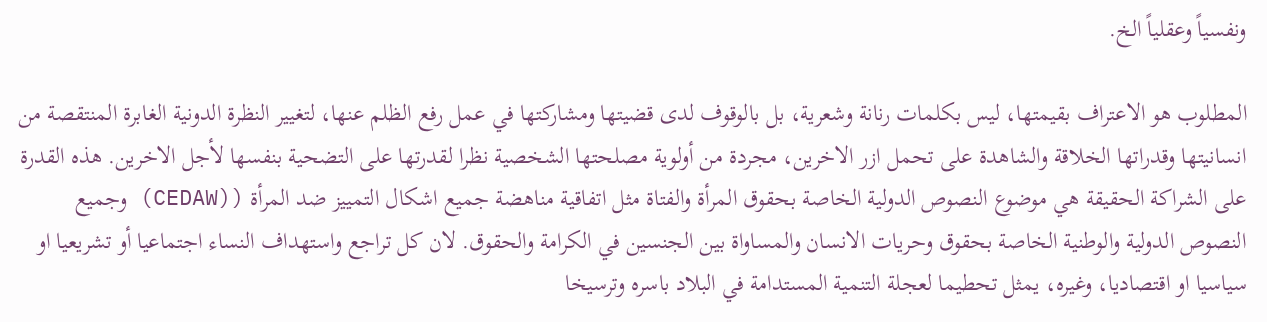ونفسياً وعقلياً الخ.

المطلوب هو الاعتراف بقيمتها، ليس بكلمات رنانة وشعرية، بل بالوقوف لدى قضيتها ومشاركتها في عمل رفع الظلم عنها، لتغيير النظرة الدونية الغابرة المنتقصة من انسانيتها وقدراتها الخلاقة والشاهدة على تحمل ازر الاخرين، مجردة من أولوية مصلحتها الشخصية نظرا لقدرتها على التضحية بنفسها لأجل الاخرين. هذه القدرة على الشراكة الحقيقة هي موضوع النصوص الدولية الخاصة بحقوق المرأة والفتاة مثل اتفاقية مناهضة جميع اشكال التمييز ضد المرأة ((CEDAW) وجميع النصوص الدولية والوطنية الخاصة بحقوق وحريات الانسان والمساواة بين الجنسين في الكرامة والحقوق. لان كل تراجع واستهداف النساء اجتماعيا أو تشريعيا او سياسيا او اقتصاديا، وغيره، يمثل تحطيما لعجلة التنمية المستدامة في البلاد باسره وترسيخا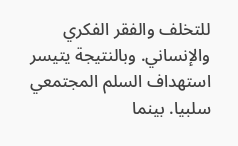للتخلف والفقر الفكري والإنساني. وبالنتيجة يتيسر استهداف السلم المجتمعي سلبيا. بينما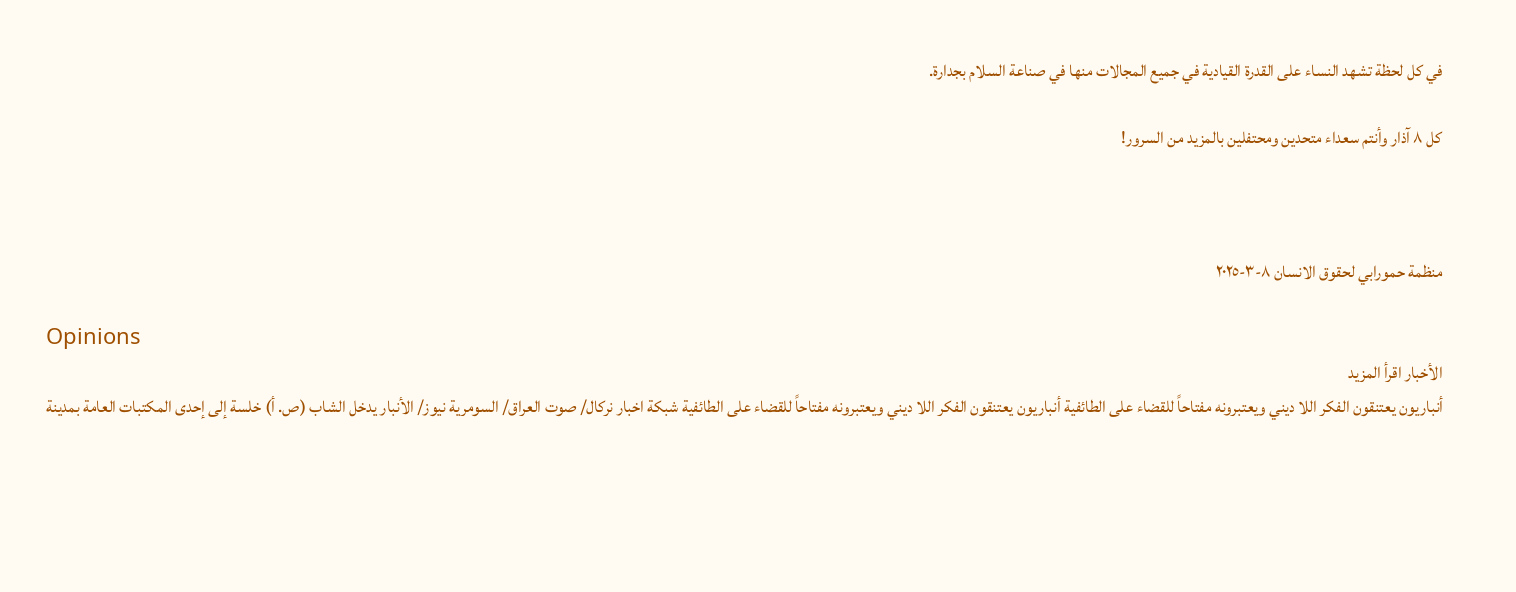في كل لحظة تشهد النساء على القدرة القيادية في جميع المجالات منها في صناعة السلام بجدارة.

كل ٨ آذار وأنتم سعداء متحدين ومحتفلين بالمزيد من السرور!



منظمة حمورابي لحقوق الانسان ٨-٣-٢٠٢٥

Opinions
الأخبار اقرأ المزيد
أنباريون يعتنقون الفكر اللا ديني ويعتبرونه مفتاحاً للقضاء على الطائفية أنباريون يعتنقون الفكر اللا ديني ويعتبرونه مفتاحاً للقضاء على الطائفية شبكة اخبار نركال/ صوت العراق/ السومرية نيوز/ الأنبار يدخل الشاب (ص. أ) خلسة إلى إحدى المكتبات العامة بمدينة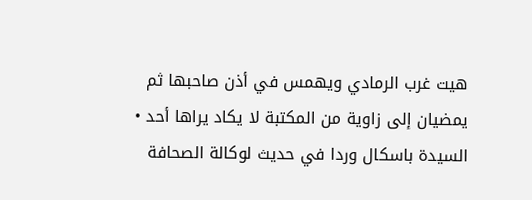هيت غرب الرمادي ويهمس في أذن صاحبها ثم يمضيان إلى زاوية من المكتبة لا يكاد يراها أحد •    السيدة باسكال وردا في حديث لوكالة الصحافة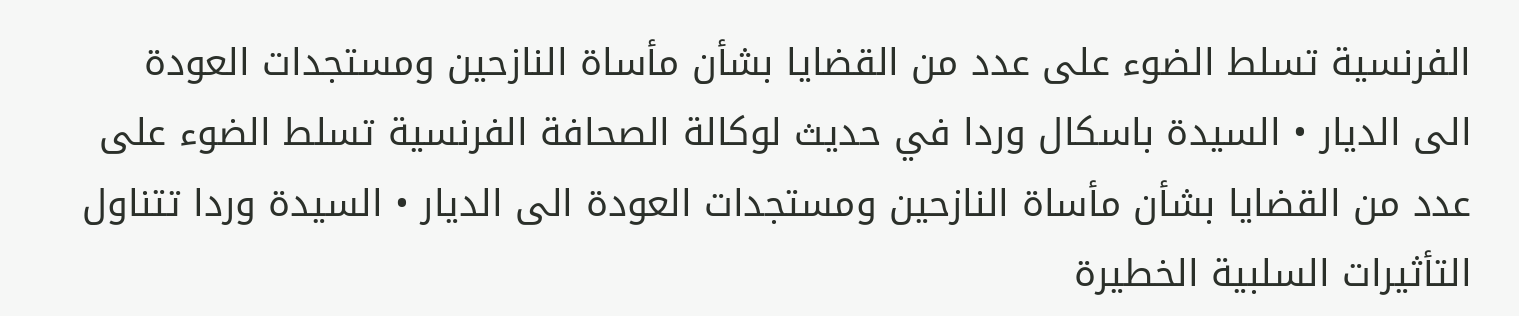الفرنسية تسلط الضوء على عدد من القضايا بشأن مأساة النازحين ومستجدات العودة الى الديار • السيدة باسكال وردا في حديث لوكالة الصحافة الفرنسية تسلط الضوء على عدد من القضايا بشأن مأساة النازحين ومستجدات العودة الى الديار • السيدة وردا تتناول التأثيرات السلبية الخطيرة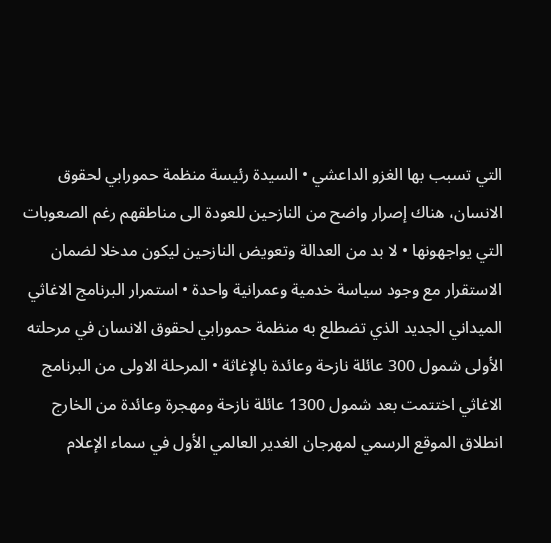التي تسبب بها الغزو الداعشي • السيدة رئيسة منظمة حمورابي لحقوق الانسان، هناك إصرار واضح من النازحين للعودة الى مناطقهم رغم الصعوبات التي يواجهونها • لا بد من العدالة وتعويض النازحين ليكون مدخلا لضمان الاستقرار مع وجود سياسة خدمية وعمرانية واحدة • استمرار البرنامج الاغاثي الميداني الجديد الذي تضطلع به منظمة حمورابي لحقوق الانسان في مرحلته الأولى شمول 300 عائلة نازحة وعائدة بالإغاثة • المرحلة الاولى من البرنامج الاغاثي اختتمت بعد شمول 1300 عائلة نازحة ومهجرة وعائدة من الخارج انطلاق الموقع الرسمي لمهرجان الغدير العالمي الأول في سماء الإعلام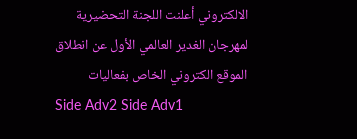الالكتروني أعلنت اللجنة التحضيرية لمهرجان الغدير العالمي الأول عن انطلاق الموقع الكتروني الخاص بفعاليات
Side Adv2 Side Adv1